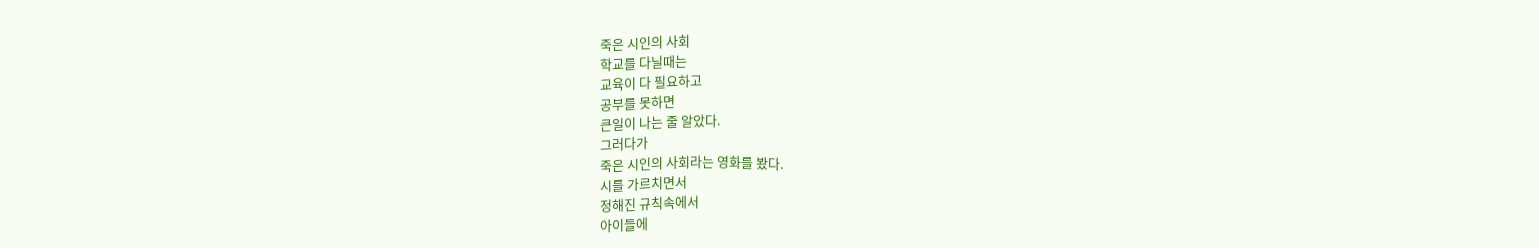죽은 시인의 사회
학교를 다닐때는
교육이 다 필요하고
공부를 못하면
큰일이 나는 줄 알았다.
그러다가
죽은 시인의 사회라는 영화를 봤다.
시를 가르치면서
정해진 규칙속에서
아이들에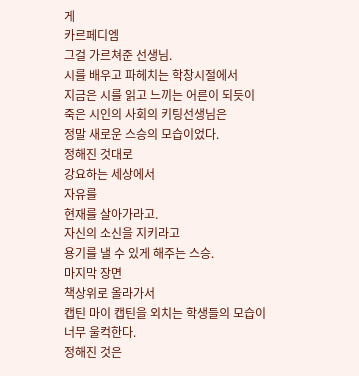게
카르페디엠
그걸 가르쳐준 선생님.
시를 배우고 파헤치는 학창시절에서
지금은 시를 읽고 느끼는 어른이 되듯이
죽은 시인의 사회의 키팅선생님은
정말 새로운 스승의 모습이었다.
정해진 것대로
강요하는 세상에서
자유를
현재를 살아가라고.
자신의 소신을 지키라고
용기를 낼 수 있게 해주는 스승.
마지막 장면
책상위로 올라가서
캡틴 마이 캡틴을 외치는 학생들의 모습이
너무 울컥한다.
정해진 것은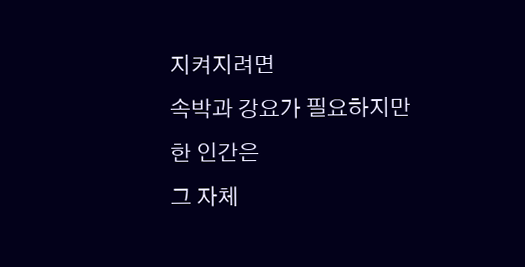지켜지려면
속박과 강요가 필요하지만
한 인간은
그 자체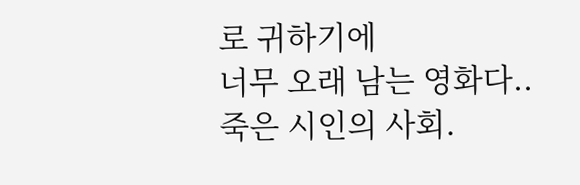로 귀하기에
너무 오래 남는 영화다..
죽은 시인의 사회.